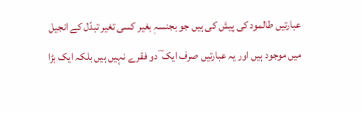عبارتیں طالمود کی پیش کی ہیں جو بجنسہٖ بغیر کسی تغیر تبدّل کے انجیل میں موجود ہیں اور یہ عبارتیں صرف ایک ؔ دو فقرے نہیں ہیں بلکہ ایک بڑا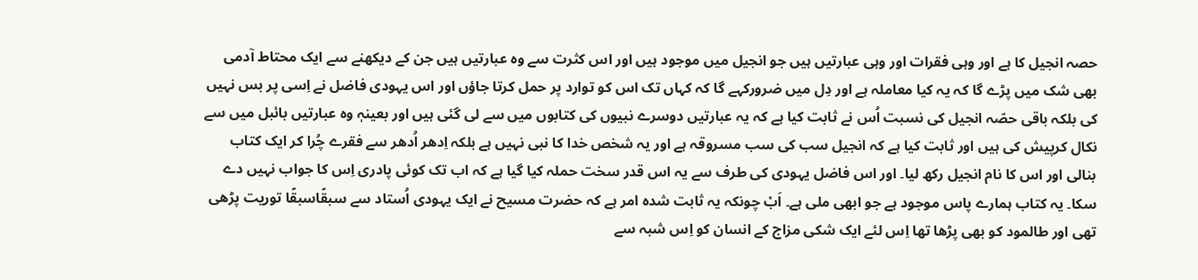حصہ انجیل کا ہے اور وہی فقرات اور وہی عبارتیں ہیں جو انجیل میں موجود ہیں اور اس کثرت سے وہ عبارتیں ہیں جن کے دیکھنے سے ایک محتاط آدمی بھی شک میں پڑے گا کہ یہ کیا معاملہ ہے اور دِل میں ضرورکہے گا کہ کہاں تک اس کو توارد پر حمل کرتا جاؤں اور اس یہودی فاضل نے اِسی پر بس نہیں کی بلکہ باقی حصّہ انجیل کی نسبت اُس نے ثابت کیا ہے کہ یہ عبارتیں دوسرے نبیوں کی کتابوں میں سے لی گئی ہیں اور بعینہٖ وہ عبارتیں بائبل میں سے نکال کرپیش کی ہیں اور ثابت کیا ہے کہ انجیل سب کی سب مسروقہ ہے اور یہ شخص خدا کا نبی نہیں ہے بلکہ اِدھر اُدھر سے فقرے چُرا کر ایک کتاب بنالی اور اس کا نام انجیل رکھ لیا۔ اور اس فاضل یہودی کی طرف سے یہ اس قدر سخت حملہ کیا گیا ہے کہ اب تک کوئی پادری اِس کا جواب نہیں دے سکا۔ یہ کتاب ہمارے پاس موجود ہے جو ابھی ملی ہے۔ اَبْ چونکہ یہ ثابت شدہ امر ہے کہ حضرت مسیح نے ایک یہودی اُستاد سے سبقًاسبقًا توریت پڑھی تھی اور طالمود کو بھی پڑھا تھا اِس لئے ایک شکی مزاج کے انسان کو اِس شبہ سے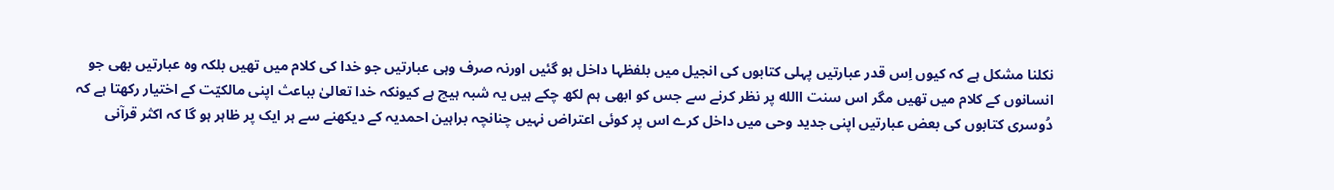نکلنا مشکل ہے کہ کیوں اِس قدر عبارتیں پہلی کتابوں کی انجیل میں بلفظہا داخل ہو گئیں اورنہ صرف وہی عبارتیں جو خدا کی کلام میں تھیں بلکہ وہ عبارتیں بھی جو انسانوں کے کلام میں تھیں مگر اس سنت االله پر نظر کرنے سے جس کو ابھی ہم لکھ چکے ہیں یہ شبہ ہیچ ہے کیونکہ خدا تعالیٰ بباعث اپنی مالکیّت کے اختیار رکھتا ہے کہ دُوسری کتابوں کی بعض عبارتیں اپنی جدید وحی میں داخل کرے اس پر کوئی اعتراض نہیں چنانچہ براہین احمدیہ کے دیکھنے سے ہر ایک پر ظاہر ہو گا کہ اکثر قرآنی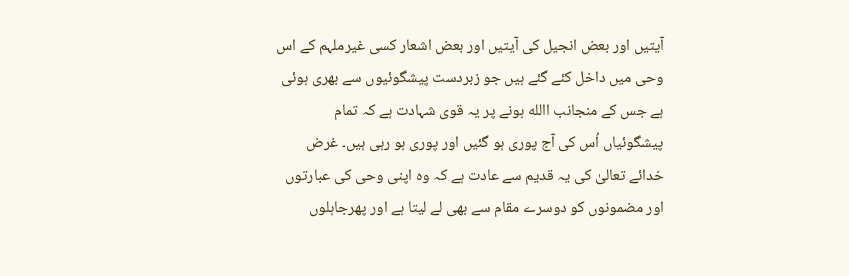آیتیں اور بعض انجیل کی آیتیں اور بعض اشعار کسی غیرملہم کے اس وحی میں داخل کئے گئے ہیں جو زبردست پیشگوئیوں سے بھری ہوئی ہے جس کے منجانب االله ہونے پر یہ قوی شہادت ہے کہ تمام پیشگوئیاں اُس کی آج پوری ہو گئیں اور پوری ہو رہی ہیں۔ غرض خدائے تعالیٰ کی یہ قدیم سے عادت ہے کہ وہ اپنی وحی کی عبارتوں اور مضمونوں کو دوسرے مقام سے بھی لے لیتا ہے اور پھرجاہلوں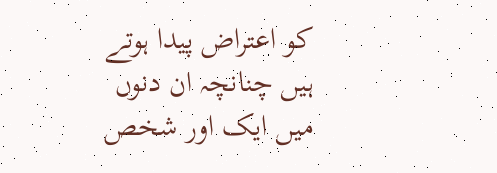کو اعتراض پیدا ہوتے ہیں چنانچہ ان دنوں میں ایک اور شخص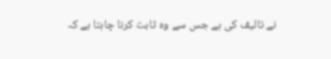نے تالیف کی ہے جس سے وہ ثابت کرنا چاہتا ہے کہ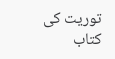توریت کی کتاب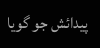پیدائش جو گویا